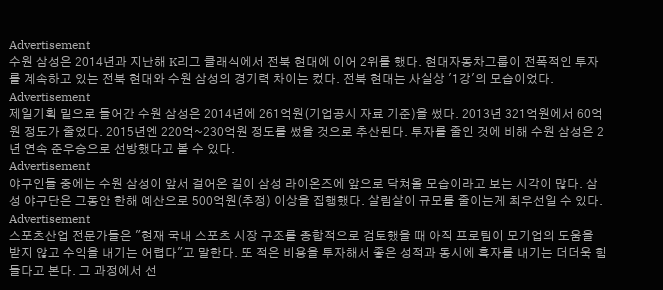Advertisement
수원 삼성은 2014년과 지난해 K리그 클래식에서 전북 현대에 이어 2위를 했다. 현대자동차그룹이 전폭적인 투자를 계속하고 있는 전북 현대와 수원 삼성의 경기력 차이는 컸다. 전북 현대는 사실상 '1강'의 모습이었다.
Advertisement
제일기획 밑으로 들어간 수원 삼성은 2014년에 261억원(기업공시 자료 기준)을 썼다. 2013년 321억원에서 60억원 정도가 줄었다. 2015년엔 220억~230억원 정도를 썼을 것으로 추산된다. 투자를 줄인 것에 비해 수원 삼성은 2년 연속 준우승으로 선방했다고 볼 수 있다.
Advertisement
야구인들 중에는 수원 삼성이 앞서 걸어온 길이 삼성 라이온즈에 앞으로 닥쳐올 모습이라고 보는 시각이 많다. 삼성 야구단은 그동안 한해 예산으로 500억원(추정) 이상을 집행했다. 살림살이 규모를 줄이는게 최우선일 수 있다.
Advertisement
스포츠산업 전문가들은 "현재 국내 스포츠 시장 구조를 종합적으로 검토했을 때 아직 프로팀이 모기업의 도움을 받지 않고 수익을 내기는 어렵다"고 말한다. 또 적은 비용을 투자해서 좋은 성적과 동시에 흑자를 내기는 더더욱 힘들다고 본다. 그 과정에서 선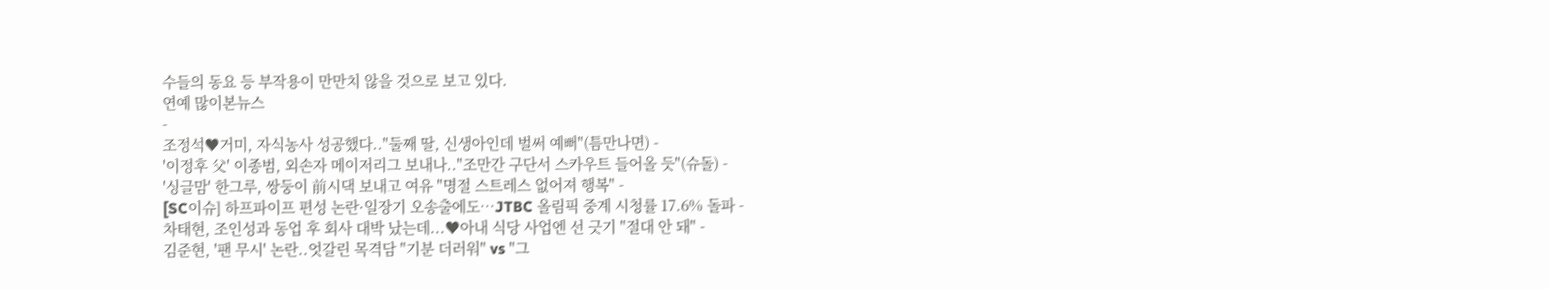수들의 동요 등 부작용이 만만치 않을 것으로 보고 있다.
연예 많이본뉴스
-
조정석♥거미, 자식농사 성공했다.."둘째 딸, 신생아인데 벌써 예뻐"(틈만나면) -
'이정후 父' 이종범, 외손자 메이저리그 보내나.."조만간 구단서 스카우트 들어올 듯"(슈돌) -
'싱글맘' 한그루, 쌍둥이 前시댁 보내고 여유 "명절 스트레스 없어져 행복" -
[SC이슈] 하프파이프 편성 논란·일장기 오송출에도…JTBC 올림픽 중계 시청률 17.6% 돌파 -
차태현, 조인성과 동업 후 회사 대박 났는데...♥아내 식당 사업엔 선 긋기 "절대 안 돼" -
김준현, '팬 무시' 논란..엇갈린 목격담 "기분 더러워" vs "그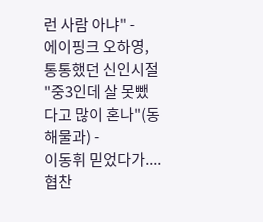런 사람 아냐" -
에이핑크 오하영, 통통했던 신인시절 "중3인데 살 못뺐다고 많이 혼나"(동해물과) -
이동휘 믿었다가....협찬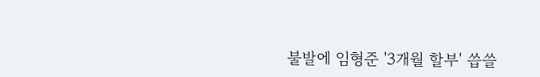불발에 임형준 '3개월 할부' 씁쓸